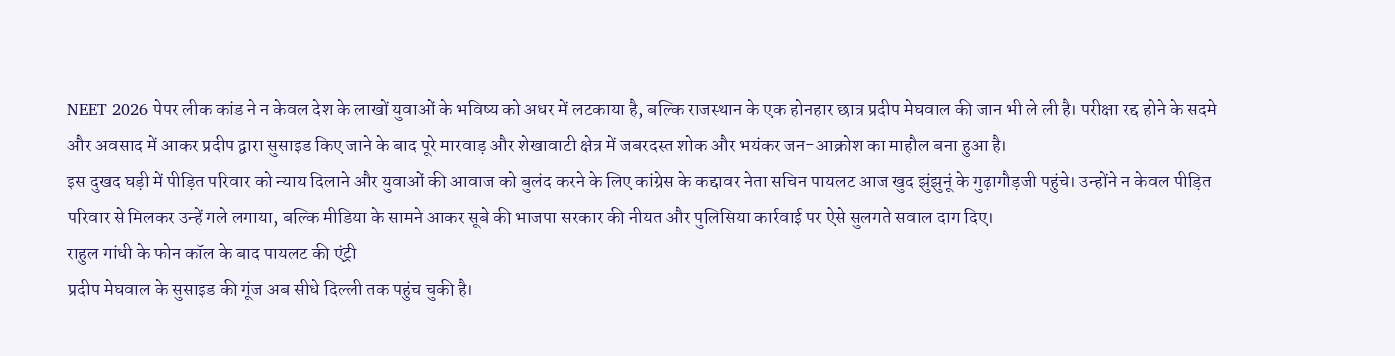NEET 2026 पेपर लीक कांड ने न केवल देश के लाखों युवाओं के भविष्य को अधर में लटकाया है, बल्कि राजस्थान के एक होनहार छात्र प्रदीप मेघवाल की जान भी ले ली है। परीक्षा रद्द होने के सदमे और अवसाद में आकर प्रदीप द्वारा सुसाइड किए जाने के बाद पूरे मारवाड़ और शेखावाटी क्षेत्र में जबरदस्त शोक और भयंकर जन-आक्रोश का माहौल बना हुआ है।
इस दुखद घड़ी में पीड़ित परिवार को न्याय दिलाने और युवाओं की आवाज को बुलंद करने के लिए कांग्रेस के कद्दावर नेता सचिन पायलट आज खुद झुंझुनूं के गुढ़ागौड़जी पहुंचे। उन्होंने न केवल पीड़ित परिवार से मिलकर उन्हें गले लगाया, बल्कि मीडिया के सामने आकर सूबे की भाजपा सरकार की नीयत और पुलिसिया कार्रवाई पर ऐसे सुलगते सवाल दाग दिए।
राहुल गांधी के फोन कॉल के बाद पायलट की एंट्री
प्रदीप मेघवाल के सुसाइड की गूंज अब सीधे दिल्ली तक पहुंच चुकी है।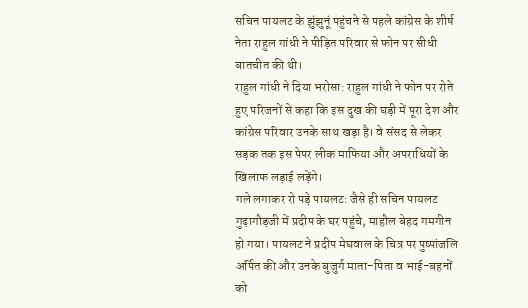सचिन पायलट के झुंझुनूं पहुंचने से पहले कांग्रेस के शीर्ष नेता राहुल गांधी ने पीड़ित परिवार से फोन पर सीधी बातचीत की थी।
राहुल गांधी ने दिया भरोसा: राहुल गांधी ने फोन पर रोते हुए परिजनों से कहा कि इस दुख की घड़ी में पूरा देश और कांग्रेस परिवार उनके साथ खड़ा है। वे संसद से लेकर सड़क तक इस पेपर लीक माफिया और अपराधियों के खिलाफ लड़ाई लड़ेंगे।
गले लगाकर रो पड़े पायलट: जैसे ही सचिन पायलट गुढ़ागौड़जी में प्रदीप के घर पहुंचे, माहौल बेहद गमगीन हो गया। पायलट ने प्रदीप मेघवाल के चित्र पर पुष्पांजलि अर्पित की और उनके बुजुर्ग माता-पिता व भाई-बहनों को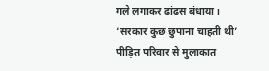गले लगाकर ढांढस बंधाया।
‘सरकार कुछ छुपाना चाहती थी’
पीड़ित परिवार से मुलाकात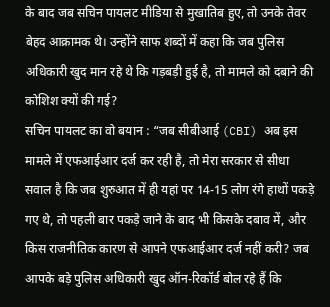के बाद जब सचिन पायलट मीडिया से मुखातिब हुए, तो उनके तेवर बेहद आक्रामक थे। उन्होंने साफ शब्दों में कहा कि जब पुलिस अधिकारी खुद मान रहे थे कि गड़बड़ी हुई है, तो मामले को दबाने की कोशिश क्यों की गई?
सचिन पायलट का वो बयान : “जब सीबीआई (CBI) अब इस मामले में एफआईआर दर्ज कर रही है, तो मेरा सरकार से सीधा सवाल है कि जब शुरुआत में ही यहां पर 14-15 लोग रंगे हाथों पकड़े गए थे, तो पहली बार पकड़े जाने के बाद भी किसके दबाव में, और किस राजनीतिक कारण से आपने एफआईआर दर्ज नहीं करी? जब आपके बड़े पुलिस अधिकारी खुद ऑन-रिकॉर्ड बोल रहे हैं कि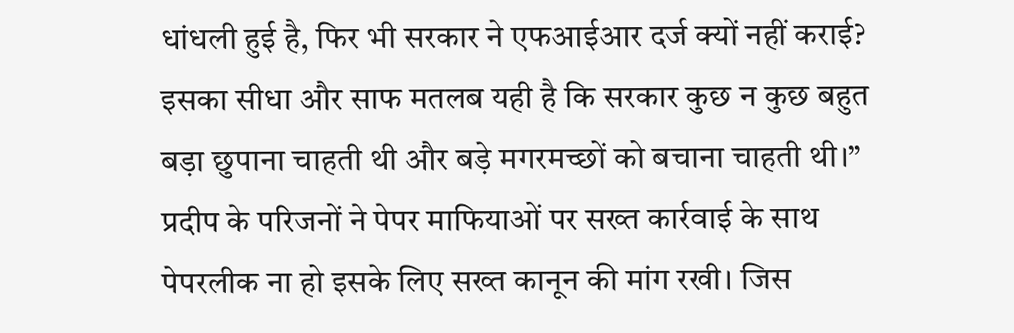धांधली हुई है, फिर भी सरकार ने एफआईआर दर्ज क्यों नहीं कराई? इसका सीधा और साफ मतलब यही है कि सरकार कुछ न कुछ बहुत बड़ा छुपाना चाहती थी और बड़े मगरमच्छों को बचाना चाहती थी।”
प्रदीप के परिजनों ने पेपर माफियाओं पर सख्त कार्रवाई के साथ पेपरलीक ना हो इसके लिए सख्त कानून की मांग रखी। जिस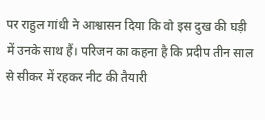पर राहुल गांधी ने आश्वासन दिया कि वो इस दुख की घड़ी में उनके साथ हैं। परिजन का कहना है कि प्रदीप तीन साल से सीकर में रहकर नीट की तैयारी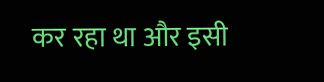कर रहा था और इसी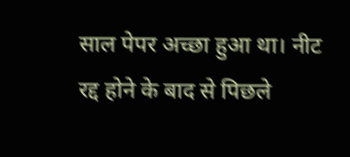साल पेपर अच्छा हुआ था। नीट रद्द होने के बाद से पिछले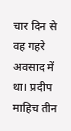चार दिन से वह गहरे अवसाद में था। प्रदीप माहिच तीन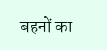बहनों का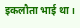इकलौता भाई था।